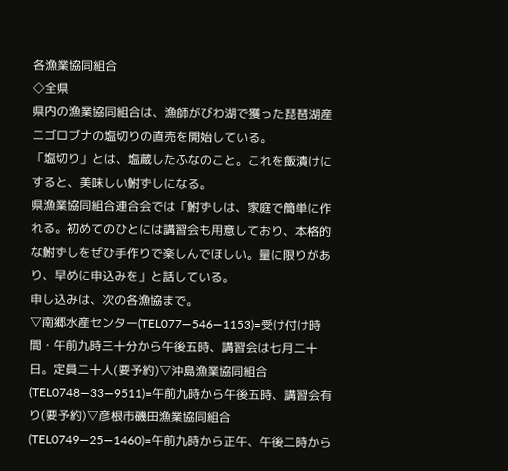各漁業協同組合
◇全県
県内の漁業協同組合は、漁師がびわ湖で獲った琵琶湖産ニゴロブナの塩切りの直売を開始している。
「塩切り」とは、塩蔵したふなのこと。これを飯漬けにすると、美味しい鮒ずしになる。
県漁業協同組合連合会では「鮒ずしは、家庭で簡単に作れる。初めてのひとには講習会も用意しており、本格的な鮒ずしをぜひ手作りで楽しんでほしい。量に限りがあり、早めに申込みを」と話している。
申し込みは、次の各漁協まで。
▽南郷水産センター(TEL077―546―1153)=受け付け時間・午前九時三十分から午後五時、講習会は七月二十日。定員二十人(要予約)▽沖島漁業協同組合(TEL0748―33―9511)=午前九時から午後五時、講習会有り(要予約)▽彦根市磯田漁業協同組合(TEL0749―25―1460)=午前九時から正午、午後二時から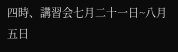四時、講習会七月二十一日~八月五日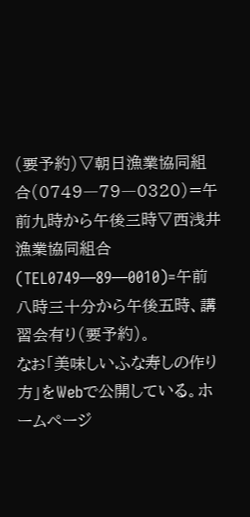(要予約)▽朝日漁業協同組合(0749―79―0320)=午前九時から午後三時▽西浅井漁業協同組合(TEL0749―89―0010)=午前八時三十分から午後五時、講習会有り(要予約)。
なお「美味しいふな寿しの作り方」をWebで公開している。ホームページ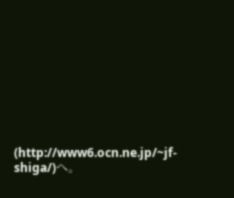(http://www6.ocn.ne.jp/~jf-shiga/)へ。